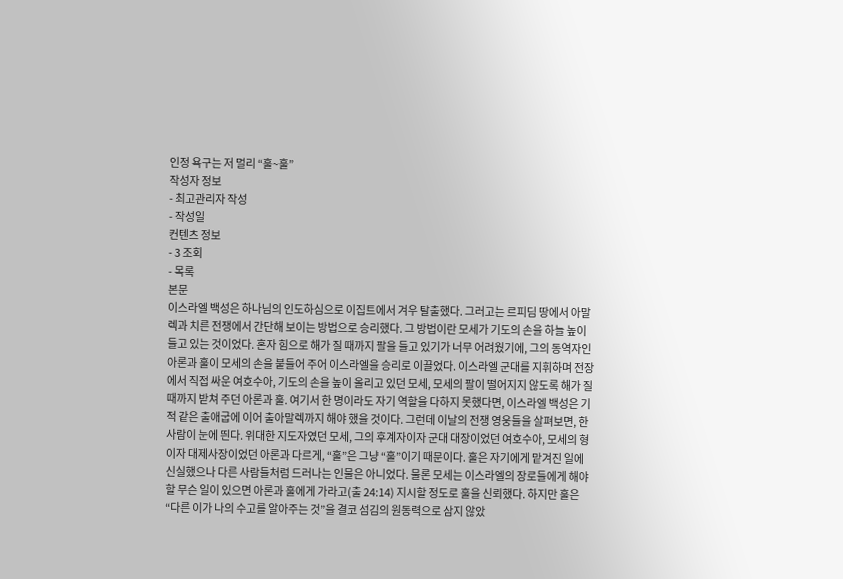인정 욕구는 저 멀리 “훌~훌”
작성자 정보
- 최고관리자 작성
- 작성일
컨텐츠 정보
- 3 조회
- 목록
본문
이스라엘 백성은 하나님의 인도하심으로 이집트에서 겨우 탈출했다. 그러고는 르피딤 땅에서 아말렉과 치른 전쟁에서 간단해 보이는 방법으로 승리했다. 그 방법이란 모세가 기도의 손을 하늘 높이 들고 있는 것이었다. 혼자 힘으로 해가 질 때까지 팔을 들고 있기가 너무 어려웠기에, 그의 동역자인 아론과 훌이 모세의 손을 붙들어 주어 이스라엘을 승리로 이끌었다. 이스라엘 군대를 지휘하며 전장에서 직접 싸운 여호수아, 기도의 손을 높이 올리고 있던 모세, 모세의 팔이 떨어지지 않도록 해가 질 때까지 받쳐 주던 아론과 훌. 여기서 한 명이라도 자기 역할을 다하지 못했다면, 이스라엘 백성은 기적 같은 출애굽에 이어 출아말렉까지 해야 했을 것이다. 그런데 이날의 전쟁 영웅들을 살펴보면, 한 사람이 눈에 띈다. 위대한 지도자였던 모세, 그의 후계자이자 군대 대장이었던 여호수아, 모세의 형이자 대제사장이었던 아론과 다르게, “훌”은 그냥 “훌”이기 때문이다. 훌은 자기에게 맡겨진 일에 신실했으나 다른 사람들처럼 드러나는 인물은 아니었다. 물론 모세는 이스라엘의 장로들에게 해야 할 무슨 일이 있으면 아론과 훌에게 가라고(출 24:14) 지시할 정도로 훌을 신뢰했다. 하지만 훌은 “다른 이가 나의 수고를 알아주는 것”을 결코 섬김의 원동력으로 삼지 않았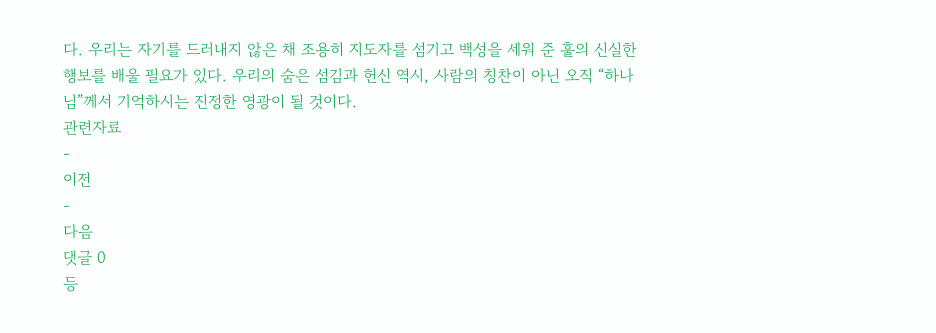다. 우리는 자기를 드러내지 않은 채 조용히 지도자를 섬기고 백성을 세워 준 훌의 신실한 행보를 배울 필요가 있다. 우리의 숨은 섬김과 헌신 역시, 사람의 칭찬이 아닌 오직 “하나님”께서 기억하시는 진정한 영광이 될 것이다.
관련자료
-
이전
-
다음
댓글 0
등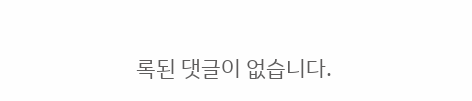록된 댓글이 없습니다.